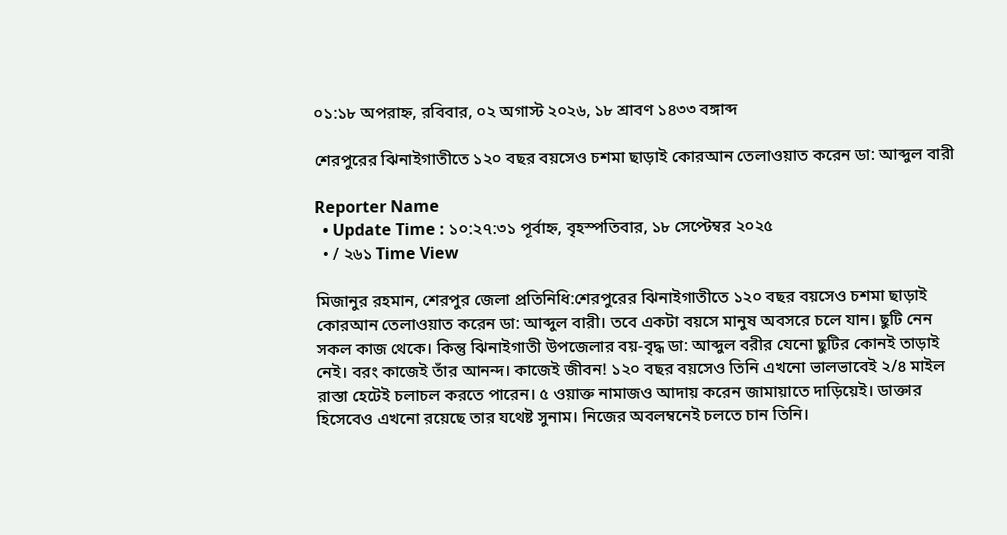০১:১৮ অপরাহ্ন, রবিবার, ০২ অগাস্ট ২০২৬, ১৮ শ্রাবণ ১৪৩৩ বঙ্গাব্দ

শেরপুরের ঝিনাইগাতীতে ১২০ বছর বয়সেও চশমা ছাড়াই কোরআন তেলাওয়াত করেন ডা: আব্দুল বারী

Reporter Name
  • Update Time : ১০:২৭:৩১ পূর্বাহ্ন, বৃহস্পতিবার, ১৮ সেপ্টেম্বর ২০২৫
  • / ২৬১ Time View

মিজানুর রহমান, শেরপুর জেলা প্রতিনিধি:শেরপুরের ঝিনাইগাতীতে ১২০ বছর বয়সেও চশমা ছাড়াই কোরআন তেলাওয়াত করেন ডা: আব্দুল বারী। তবে একটা বয়সে মানুষ অবসরে চলে যান। ছুটি নেন সকল কাজ থেকে। কিন্তু ঝিনাইগাতী উপজেলার বয়-বৃদ্ধ ডা: আব্দুল বরীর যেনো ছুটির কোনই তাড়াই নেই। বরং কাজেই তাঁর আনন্দ। কাজেই জীবন! ১২০ বছর বয়সেও তিনি এখনো ভালভাবেই ২/৪ মাইল রাস্তা হেটেই চলাচল করতে পারেন। ৫ ওয়াক্ত নামাজও আদায় করেন জামায়াতে দাড়িয়েই। ডাক্তার হিসেবেও এখনো রয়েছে তার যথেষ্ট সুনাম। নিজের অবলম্বনেই চলতে চান তিনি।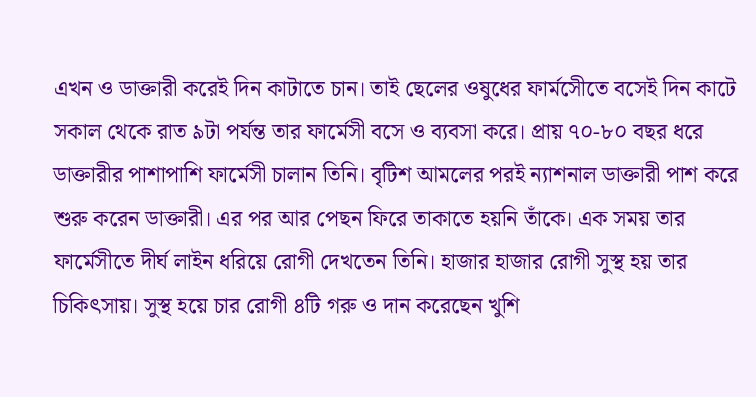এখন ও ডাক্তারী করেই দিন কাটাতে চান। তাই ছেলের ওষুধের ফার্মসেীতে বসেই দিন কাটে সকাল থেকে রাত ৯টা পর্যন্ত তার ফার্মেসী বসে ও ব্যবসা করে। প্রায় ৭০-৮০ বছর ধরে ডাক্তারীর পাশাপাশি ফার্মেসী চালান তিনি। বৃটিশ আমলের পরই ন্যাশনাল ডাক্তারী পাশ করে শুরু করেন ডাক্তারী। এর পর আর পেছন ফিরে তাকাতে হয়নি তাঁকে। এক সময় তার ফার্মেসীতে দীর্ঘ লাইন ধরিয়ে রোগী দেখতেন তিনি। হাজার হাজার রোগী সুস্থ হয় তার চিকিৎসায়। সুস্থ হয়ে চার রোগী ৪টি গরু ও দান করেছেন খুশি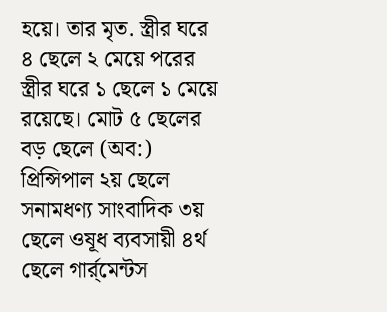হয়ে। তার মৃত. স্ত্রীর ঘরে ৪ ছেলে ২ মেয়ে পরের স্ত্রীর ঘরে ১ ছেলে ১ মেয়ে রয়েছে। মোট ৫ ছেলের বড় ছেলে (অব:) প্রিন্সিপাল ২য় ছেলে সনামধণ্য সাংবাদিক ৩য় ছেলে ওষূধ ব্যবসায়ী ৪র্থ ছেলে গার্র্মেন্টস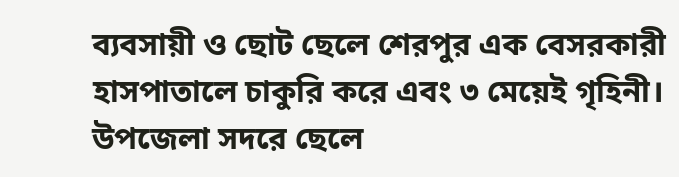ব্যবসায়ী ও ছোট ছেলে শেরপুর এক বেসরকারী হাসপাতালে চাকুরি করে এবং ৩ মেয়েই গৃহিনী। উপজেলা সদরে ছেলে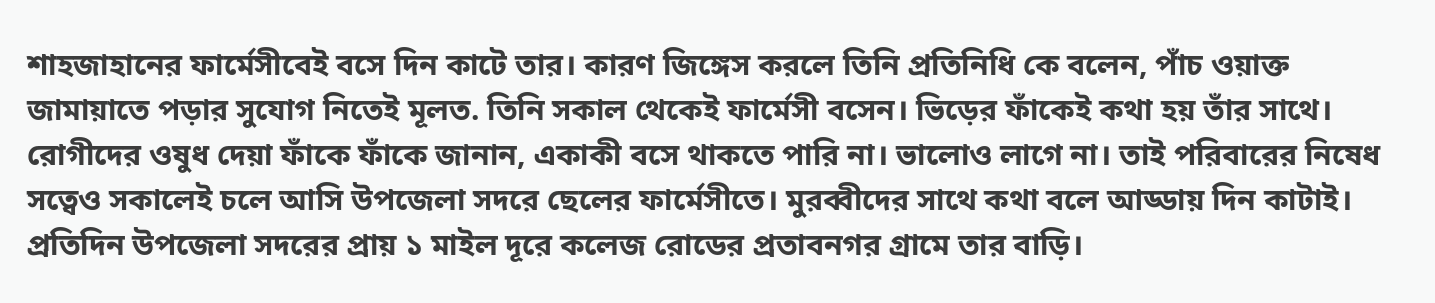শাহজাহানের ফার্মেসীবেই বসে দিন কাটে তার। কারণ জিঙ্গেস করলে তিনি প্রতিনিধি কে বলেন, পাঁচ ওয়াক্ত জামায়াতে পড়ার সুযোগ নিতেই মূলত. তিনি সকাল থেকেই ফার্মেসী বসেন। ভিড়ের ফাঁকেই কথা হয় তাঁর সাথে। রোগীদের ওষুধ দেয়া ফাঁকে ফাঁকে জানান, একাকী বসে থাকতে পারি না। ভালোও লাগে না। তাই পরিবারের নিষেধ সত্বেও সকালেই চলে আসি উপজেলা সদরে ছেলের ফার্মেসীতে। মুরব্বীদের সাথে কথা বলে আড্ডায় দিন কাটাই। প্রতিদিন উপজেলা সদরের প্রায় ১ মাইল দূরে কলেজ রোডের প্রতাবনগর গ্রামে তার বাড়ি।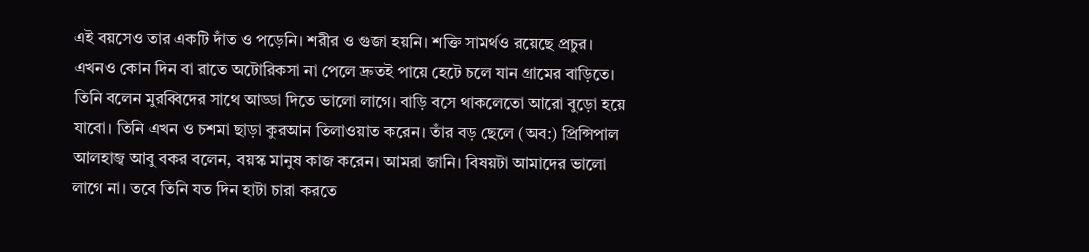এই বয়সেও তার একটি দাঁত ও পড়েনি। শরীর ও গুজা হয়নি। শক্তি সামর্থও রয়েছে প্রচুর। এখনও কোন দিন বা রাতে অটোরিকসা না পেলে দ্রুতই পায়ে হেটে চলে যান গ্রামের বাড়িতে। তিনি বলেন মুরব্বিদের সাথে আড্ডা দিতে ভালো লাগে। বাড়ি বসে থাকলেতো আরো বুড়ো হয়ে যাবো। তিনি এখন ও চশমা ছাড়া কুরআন তিলাওয়াত করেন। তাঁর বড় ছেলে (অব:) প্রিন্সিপাল আলহাজ্ব আবু বকর বলেন, বয়স্ক মানুষ কাজ করেন। আমরা জানি। বিষয়টা আমাদের ভালো লাগে না। তবে তিনি যত দিন হাটা চারা করতে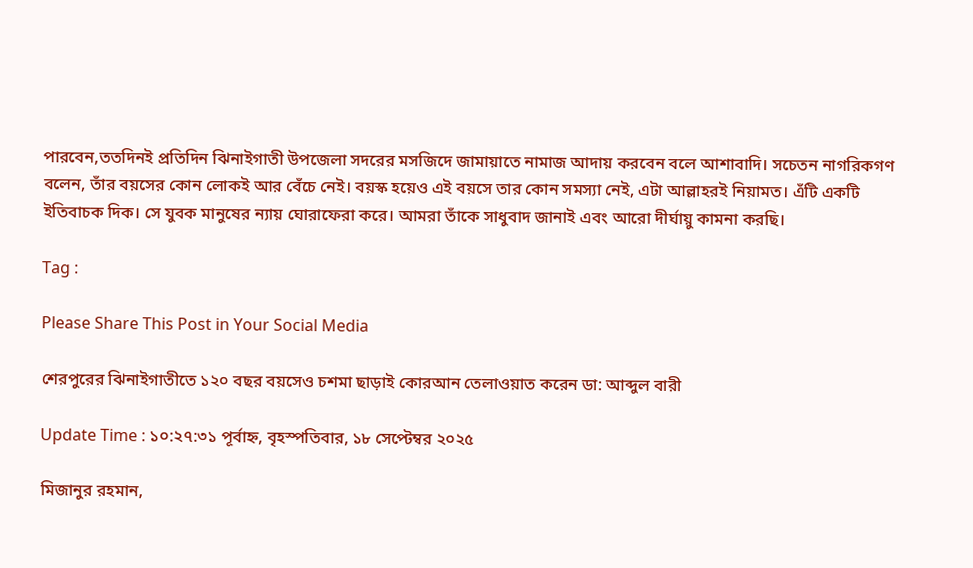পারবেন,ততদিনই প্রতিদিন ঝিনাইগাতী উপজেলা সদরের মসজিদে জামায়াতে নামাজ আদায় করবেন বলে আশাবাদি। সচেতন নাগরিকগণ বলেন, তাঁর বয়সের কোন লোকই আর বেঁচে নেই। বয়স্ক হয়েও এই বয়সে তার কোন সমস্যা নেই, এটা আল্লাহরই নিয়ামত। এঁটি একটি ইতিবাচক দিক। সে যুবক মানুষের ন্যায় ঘোরাফেরা করে। আমরা তাঁকে সাধুবাদ জানাই এবং আরো দীর্ঘায়ু কামনা করছি।

Tag :

Please Share This Post in Your Social Media

শেরপুরের ঝিনাইগাতীতে ১২০ বছর বয়সেও চশমা ছাড়াই কোরআন তেলাওয়াত করেন ডা: আব্দুল বারী

Update Time : ১০:২৭:৩১ পূর্বাহ্ন, বৃহস্পতিবার, ১৮ সেপ্টেম্বর ২০২৫

মিজানুর রহমান,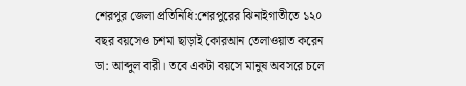শেরপুর জেলা প্রতিনিধি:শেরপুরের ঝিনাইগাতীতে ১২০ বছর বয়সেও চশমা ছাড়াই কোরআন তেলাওয়াত করেন ডা: আব্দুল বারী। তবে একটা বয়সে মানুষ অবসরে চলে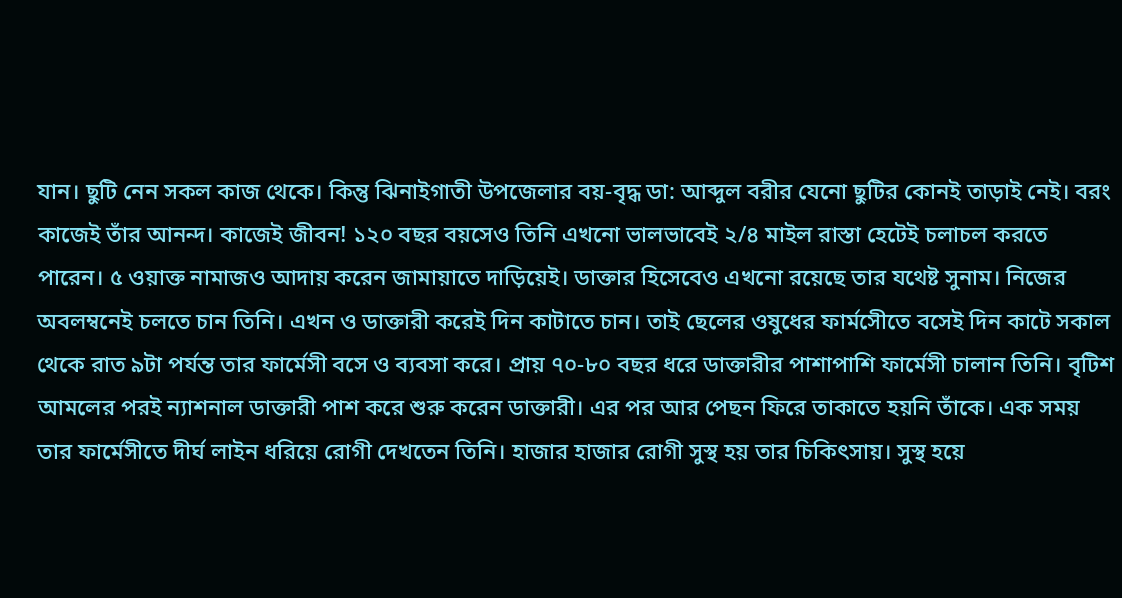যান। ছুটি নেন সকল কাজ থেকে। কিন্তু ঝিনাইগাতী উপজেলার বয়-বৃদ্ধ ডা: আব্দুল বরীর যেনো ছুটির কোনই তাড়াই নেই। বরং কাজেই তাঁর আনন্দ। কাজেই জীবন! ১২০ বছর বয়সেও তিনি এখনো ভালভাবেই ২/৪ মাইল রাস্তা হেটেই চলাচল করতে পারেন। ৫ ওয়াক্ত নামাজও আদায় করেন জামায়াতে দাড়িয়েই। ডাক্তার হিসেবেও এখনো রয়েছে তার যথেষ্ট সুনাম। নিজের অবলম্বনেই চলতে চান তিনি। এখন ও ডাক্তারী করেই দিন কাটাতে চান। তাই ছেলের ওষুধের ফার্মসেীতে বসেই দিন কাটে সকাল থেকে রাত ৯টা পর্যন্ত তার ফার্মেসী বসে ও ব্যবসা করে। প্রায় ৭০-৮০ বছর ধরে ডাক্তারীর পাশাপাশি ফার্মেসী চালান তিনি। বৃটিশ আমলের পরই ন্যাশনাল ডাক্তারী পাশ করে শুরু করেন ডাক্তারী। এর পর আর পেছন ফিরে তাকাতে হয়নি তাঁকে। এক সময় তার ফার্মেসীতে দীর্ঘ লাইন ধরিয়ে রোগী দেখতেন তিনি। হাজার হাজার রোগী সুস্থ হয় তার চিকিৎসায়। সুস্থ হয়ে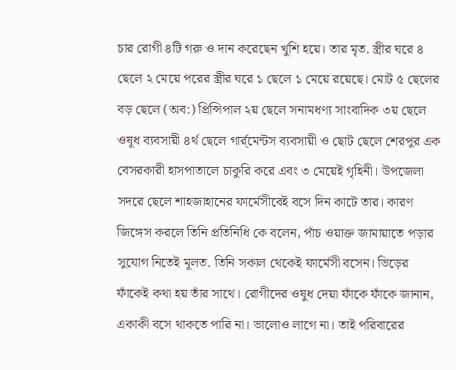চার রোগী ৪টি গরু ও দান করেছেন খুশি হয়ে। তার মৃত. স্ত্রীর ঘরে ৪ ছেলে ২ মেয়ে পরের স্ত্রীর ঘরে ১ ছেলে ১ মেয়ে রয়েছে। মোট ৫ ছেলের বড় ছেলে (অব:) প্রিন্সিপাল ২য় ছেলে সনামধণ্য সাংবাদিক ৩য় ছেলে ওষূধ ব্যবসায়ী ৪র্থ ছেলে গার্র্মেন্টস ব্যবসায়ী ও ছোট ছেলে শেরপুর এক বেসরকারী হাসপাতালে চাকুরি করে এবং ৩ মেয়েই গৃহিনী। উপজেলা সদরে ছেলে শাহজাহানের ফার্মেসীবেই বসে দিন কাটে তার। কারণ জিঙ্গেস করলে তিনি প্রতিনিধি কে বলেন, পাঁচ ওয়াক্ত জামায়াতে পড়ার সুযোগ নিতেই মূলত. তিনি সকাল থেকেই ফার্মেসী বসেন। ভিড়ের ফাঁকেই কথা হয় তাঁর সাথে। রোগীদের ওষুধ দেয়া ফাঁকে ফাঁকে জানান, একাকী বসে থাকতে পারি না। ভালোও লাগে না। তাই পরিবারের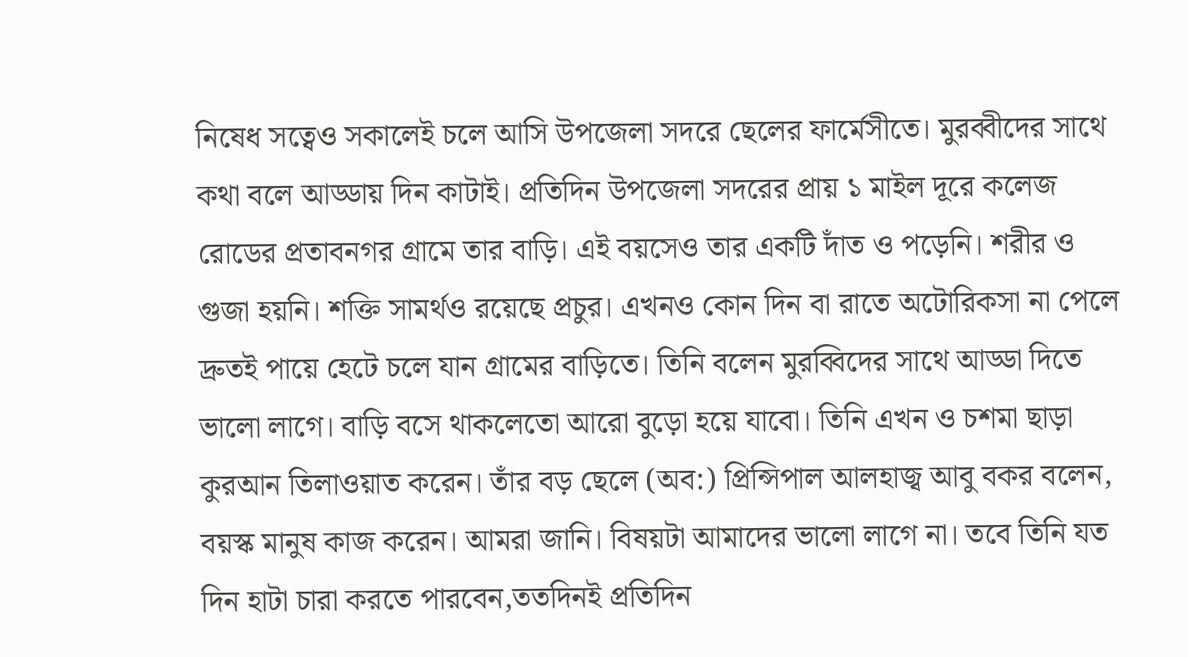নিষেধ সত্বেও সকালেই চলে আসি উপজেলা সদরে ছেলের ফার্মেসীতে। মুরব্বীদের সাথে কথা বলে আড্ডায় দিন কাটাই। প্রতিদিন উপজেলা সদরের প্রায় ১ মাইল দূরে কলেজ রোডের প্রতাবনগর গ্রামে তার বাড়ি। এই বয়সেও তার একটি দাঁত ও পড়েনি। শরীর ও গুজা হয়নি। শক্তি সামর্থও রয়েছে প্রচুর। এখনও কোন দিন বা রাতে অটোরিকসা না পেলে দ্রুতই পায়ে হেটে চলে যান গ্রামের বাড়িতে। তিনি বলেন মুরব্বিদের সাথে আড্ডা দিতে ভালো লাগে। বাড়ি বসে থাকলেতো আরো বুড়ো হয়ে যাবো। তিনি এখন ও চশমা ছাড়া কুরআন তিলাওয়াত করেন। তাঁর বড় ছেলে (অব:) প্রিন্সিপাল আলহাজ্ব আবু বকর বলেন, বয়স্ক মানুষ কাজ করেন। আমরা জানি। বিষয়টা আমাদের ভালো লাগে না। তবে তিনি যত দিন হাটা চারা করতে পারবেন,ততদিনই প্রতিদিন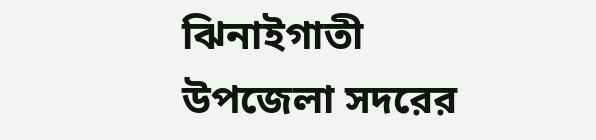ঝিনাইগাতী উপজেলা সদরের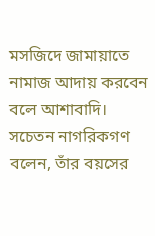মসজিদে জামায়াতে নামাজ আদায় করবেন বলে আশাবাদি। সচেতন নাগরিকগণ বলেন, তাঁর বয়সের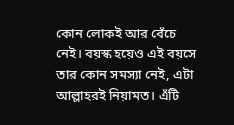কোন লোকই আর বেঁচে নেই। বয়স্ক হয়েও এই বয়সে তার কোন সমস্যা নেই, এটা আল্লাহরই নিয়ামত। এঁটি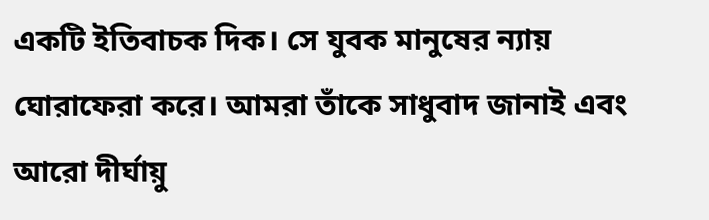একটি ইতিবাচক দিক। সে যুবক মানুষের ন্যায় ঘোরাফেরা করে। আমরা তাঁকে সাধুবাদ জানাই এবং আরো দীর্ঘায়ু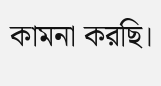কামনা করছি।